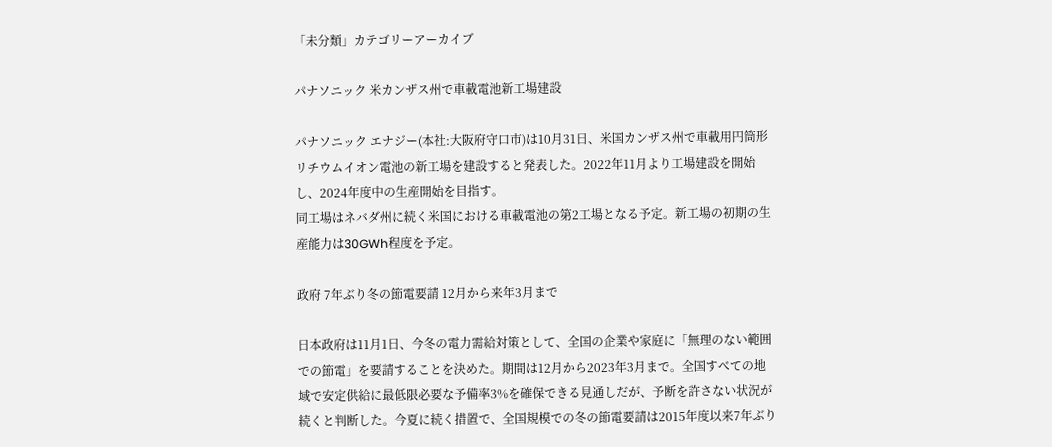「未分類」カテゴリーアーカイブ

パナソニック 米カンザス州で車載電池新工場建設

パナソニック エナジー(本社:大阪府守口市)は10月31日、米国カンザス州で車載用円筒形リチウムイオン電池の新工場を建設すると発表した。2022年11月より工場建設を開始し、2024年度中の生産開始を目指す。
同工場はネバダ州に続く米国における車載電池の第2工場となる予定。新工場の初期の生産能力は30GWh程度を予定。

政府 7年ぶり冬の節電要請 12月から来年3月まで

日本政府は11月1日、今冬の電力需給対策として、全国の企業や家庭に「無理のない範囲での節電」を要請することを決めた。期間は12月から2023年3月まで。全国すべての地域で安定供給に最低限必要な予備率3%を確保できる見通しだが、予断を許さない状況が続くと判断した。今夏に続く措置で、全国規模での冬の節電要請は2015年度以来7年ぶり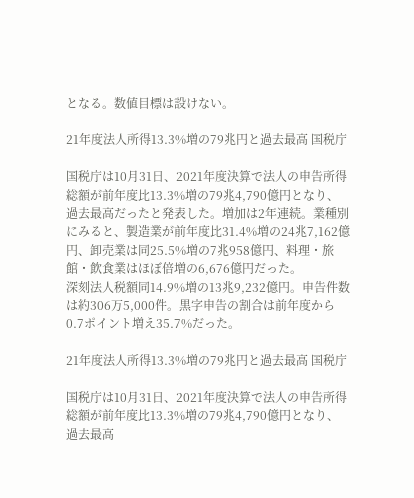となる。数値目標は設けない。

21年度法人所得13.3%増の79兆円と過去最高 国税庁

国税庁は10月31日、2021年度決算で法人の申告所得総額が前年度比13.3%増の79兆4,790億円となり、過去最高だったと発表した。増加は2年連続。業種別にみると、製造業が前年度比31.4%増の24兆7,162億円、卸売業は同25.5%増の7兆958億円、料理・旅館・飲食業はほぼ倍増の6,676億円だった。
深刻法人税額同14.9%増の13兆9,232億円。申告件数は約306万5,000件。黒字申告の割合は前年度から0.7ポイント増え35.7%だった。

21年度法人所得13.3%増の79兆円と過去最高 国税庁

国税庁は10月31日、2021年度決算で法人の申告所得総額が前年度比13.3%増の79兆4,790億円となり、過去最高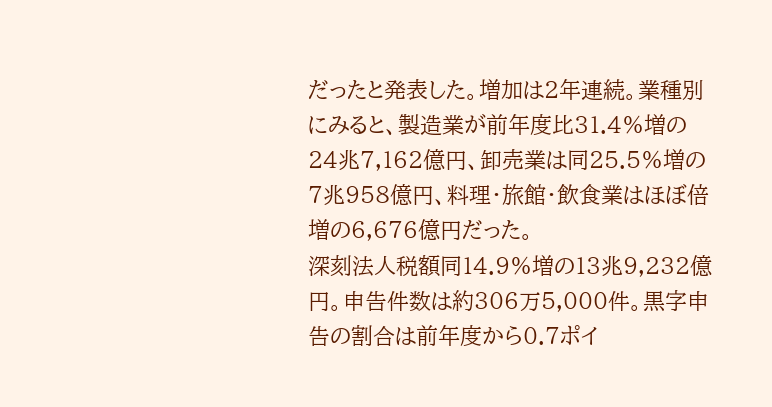だったと発表した。増加は2年連続。業種別にみると、製造業が前年度比31.4%増の24兆7,162億円、卸売業は同25.5%増の7兆958億円、料理・旅館・飲食業はほぼ倍増の6,676億円だった。
深刻法人税額同14.9%増の13兆9,232億円。申告件数は約306万5,000件。黒字申告の割合は前年度から0.7ポイ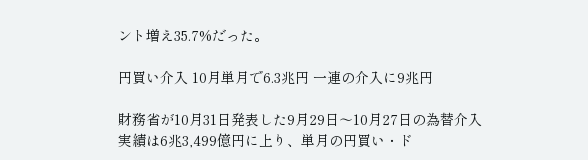ント増え35.7%だった。

円買い介入 10月単月で6.3兆円 一連の介入に9兆円

財務省が10月31日発表した9月29日〜10月27日の為替介入実績は6兆3,499億円に上り、単月の円買い・ド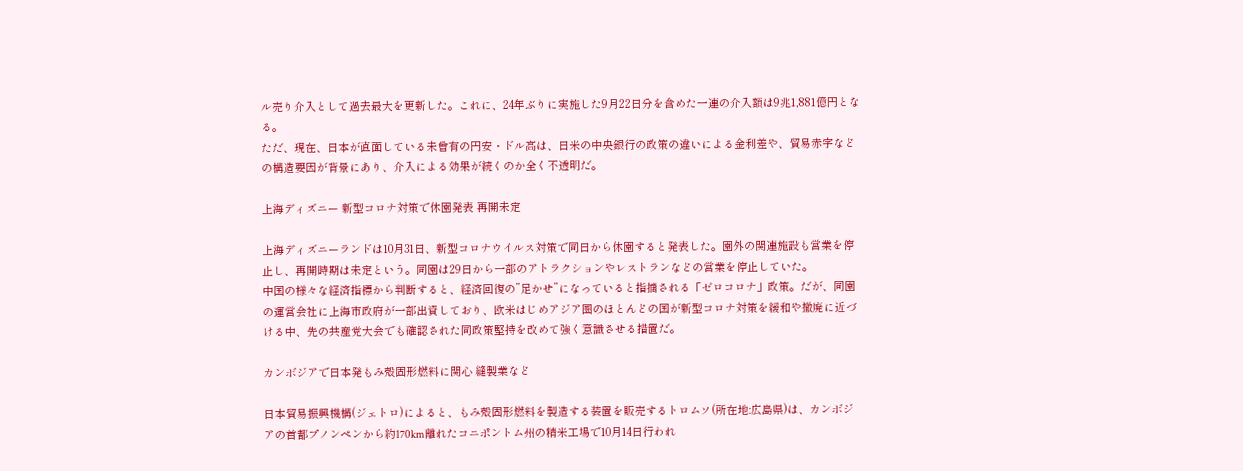ル売り介入として過去最大を更新した。これに、24年ぶりに実施した9月22日分を含めた一連の介入額は9兆1,881億円となる。
ただ、現在、日本が直面している未曾有の円安・ドル高は、日米の中央銀行の政策の違いによる金利差や、貿易赤字などの構造要因が背景にあり、介入による効果が続くのか全く不透明だ。

上海ディズニー 新型コロナ対策で休園発表 再開未定

上海ディズニーランドは10月31日、新型コロナウイルス対策で同日から休園すると発表した。園外の関連施設も営業を停止し、再開時期は未定という。同園は29日から一部のアトラクションやレストランなどの営業を停止していた。
中国の様々な経済指標から判断すると、経済回復の”足かせ”になっていると指摘される「ゼロコロナ」政策。だが、同園の運営会社に上海市政府が一部出資しており、欧米はじめアジア圏のほとんどの国が新型コロナ対策を緩和や撤廃に近づける中、先の共産党大会でも確認された同政策堅持を改めて強く意識させる措置だ。

カンボジアで日本発もみ殻固形燃料に関心 縫製業など

日本貿易振興機構(ジェトロ)によると、もみ殻固形燃料を製造する装置を販売するトロムソ(所在地:広島県)は、カンボジアの首都プノンペンから約170km離れたコニポントム州の精米工場で10月14日行われ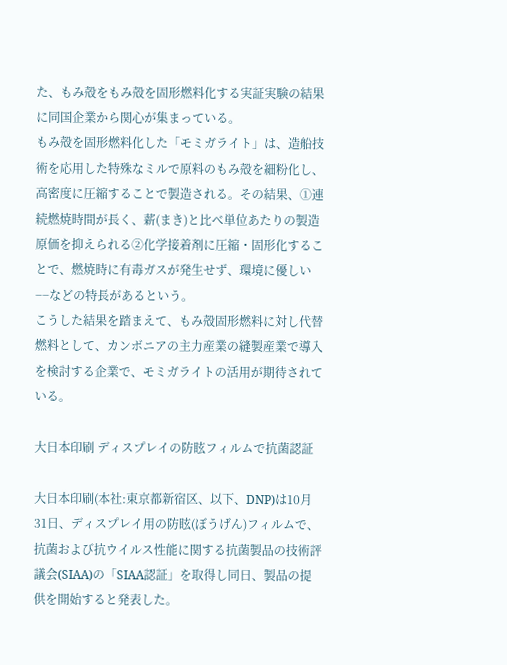た、もみ殻をもみ殻を固形燃料化する実証実験の結果に同国企業から関心が集まっている。
もみ殻を固形燃料化した「モミガライト」は、造船技術を応用した特殊なミルで原料のもみ殻を細粉化し、高密度に圧縮することで製造される。その結果、①連続燃焼時間が長く、薪(まき)と比べ単位あたりの製造原価を抑えられる②化学接着剤に圧縮・固形化することで、燃焼時に有毒ガスが発生せず、環境に優しい−−などの特長があるという。
こうした結果を踏まえて、もみ殻固形燃料に対し代替燃料として、カンボニアの主力産業の縫製産業で導入を検討する企業で、モミガライトの活用が期待されている。

大日本印刷 ディスプレイの防眩フィルムで抗菌認証

大日本印刷(本社:東京都新宿区、以下、DNP)は10月31日、ディスプレイ用の防眩(ぼうげん)フィルムで、抗菌および抗ウイルス性能に関する抗菌製品の技術評議会(SIAA)の「SIAA認証」を取得し同日、製品の提供を開始すると発表した。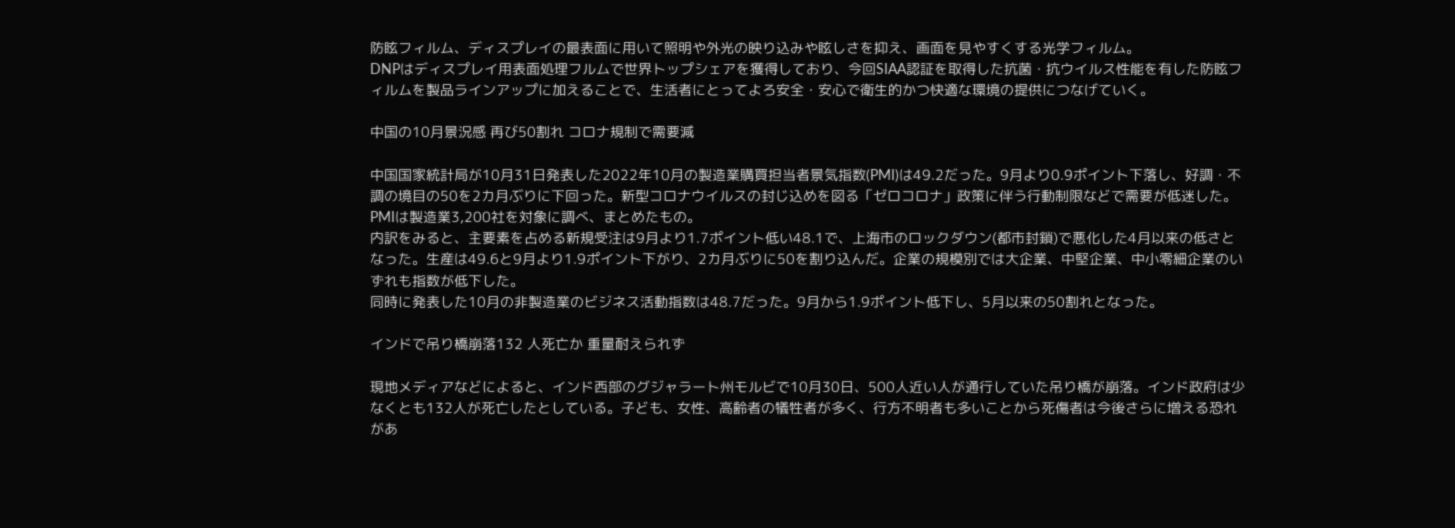防眩フィルム、ディスプレイの最表面に用いて照明や外光の映り込みや眩しさを抑え、画面を見やすくする光学フィルム。
DNPはディスプレイ用表面処理フルムで世界トップシェアを獲得しており、今回SIAA認証を取得した抗菌・抗ウイルス性能を有した防眩フィルムを製品ラインアップに加えることで、生活者にとってよろ安全・安心で衛生的かつ快適な環境の提供につなげていく。

中国の10月景況感 再び50割れ コロナ規制で需要減

中国国家統計局が10月31日発表した2022年10月の製造業購買担当者景気指数(PMI)は49.2だった。9月より0.9ポイント下落し、好調・不調の境目の50を2カ月ぶりに下回った。新型コロナウイルスの封じ込めを図る「ゼロコロナ」政策に伴う行動制限などで需要が低迷した。PMIは製造業3,200社を対象に調べ、まとめたもの。
内訳をみると、主要素を占める新規受注は9月より1.7ポイント低い48.1で、上海市のロックダウン(都市封鎖)で悪化した4月以来の低さとなった。生産は49.6と9月より1.9ポイント下がり、2カ月ぶりに50を割り込んだ。企業の規模別では大企業、中堅企業、中小零細企業のいずれも指数が低下した。
同時に発表した10月の非製造業のビジネス活動指数は48.7だった。9月から1.9ポイント低下し、5月以来の50割れとなった。

インドで吊り橋崩落132 人死亡か 重量耐えられず

現地メディアなどによると、インド西部のグジャラート州モルビで10月30日、500人近い人が通行していた吊り橋が崩落。インド政府は少なくとも132人が死亡したとしている。子ども、女性、高齢者の犠牲者が多く、行方不明者も多いことから死傷者は今後さらに増える恐れがあ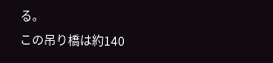る。
この吊り橋は約140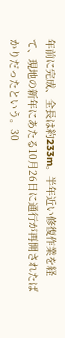年前に完成、全長は約233m。半年近い修復作業を経て、現地の新年にあたる10月26日に通行が再開されたばかりだったという。30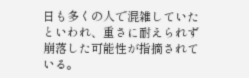日も多くの人で混雑していたといわれ、重さに耐えられず崩落した可能性が指摘されている。